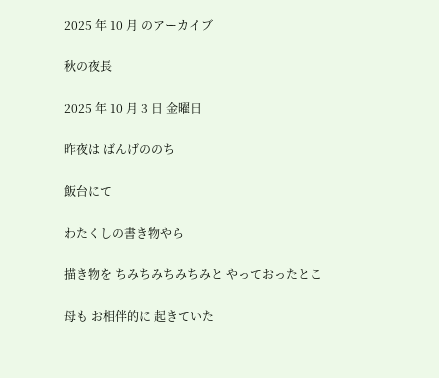2025 年 10 月 のアーカイブ

秋の夜長

2025 年 10 月 3 日 金曜日

昨夜は ばんげののち

飯台にて

わたくしの書き物やら

描き物を ちみちみちみちみと やっておったとこ

母も お相伴的に 起きていた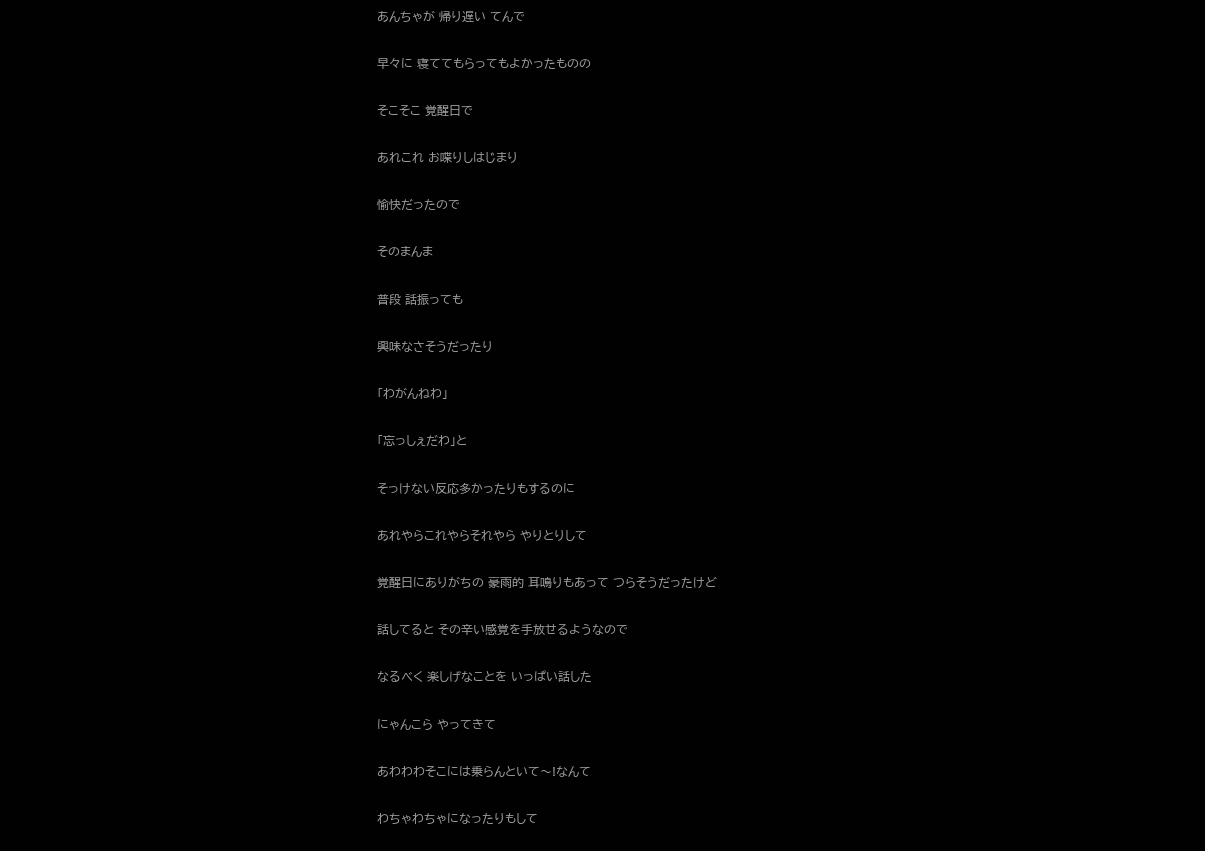あんちゃが 帰り遅い てんで

早々に 寝ててもらってもよかったものの

そこそこ 覚醒日で

あれこれ お喋りしはじまり

愉快だったので

そのまんま

普段 話振っても

興味なさそうだったり

「わがんねわ」

「忘っしぇだわ」と

そっけない反応多かったりもするのに

あれやらこれやらそれやら やりとりして

覚醒日にありがちの 豪雨的 耳鳴りもあって つらそうだったけど

話してると その辛い感覚を手放せるようなので

なるべく 楽しげなことを いっぱい話した

にゃんこら やってきて

あわわわそこには乗らんといて〜!なんて

わちゃわちゃになったりもして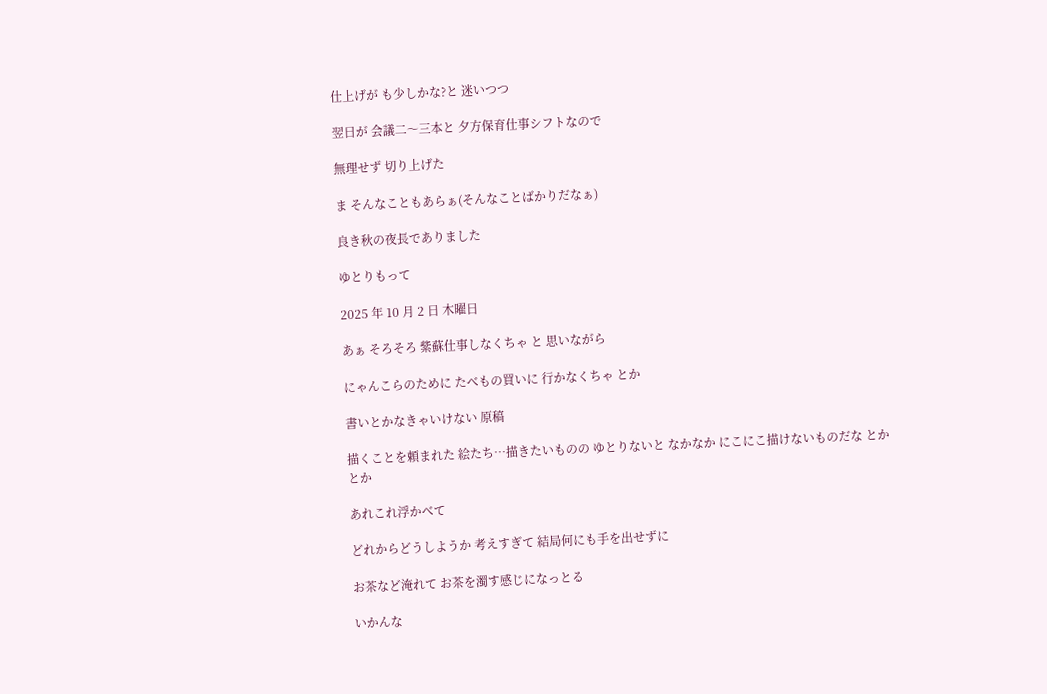仕上げが も少しかな?と 迷いつつ

翌日が 会議二〜三本と 夕方保育仕事シフトなので

無理せず 切り上げた

ま そんなこともあらぁ(そんなことばかりだなぁ)

良き秋の夜長でありました

ゆとりもって

2025 年 10 月 2 日 木曜日

あぁ そろそろ 紫蘇仕事しなくちゃ と 思いながら

にゃんこらのために たべもの買いに 行かなくちゃ とか

書いとかなきゃいけない 原稿

描くことを頼まれた 絵たち…描きたいものの ゆとりないと なかなか にこにこ描けないものだな とかとか

あれこれ浮かべて

どれからどうしようか 考えすぎて 結局何にも手を出せずに

お茶など淹れて お茶を濁す感じになっとる

いかんな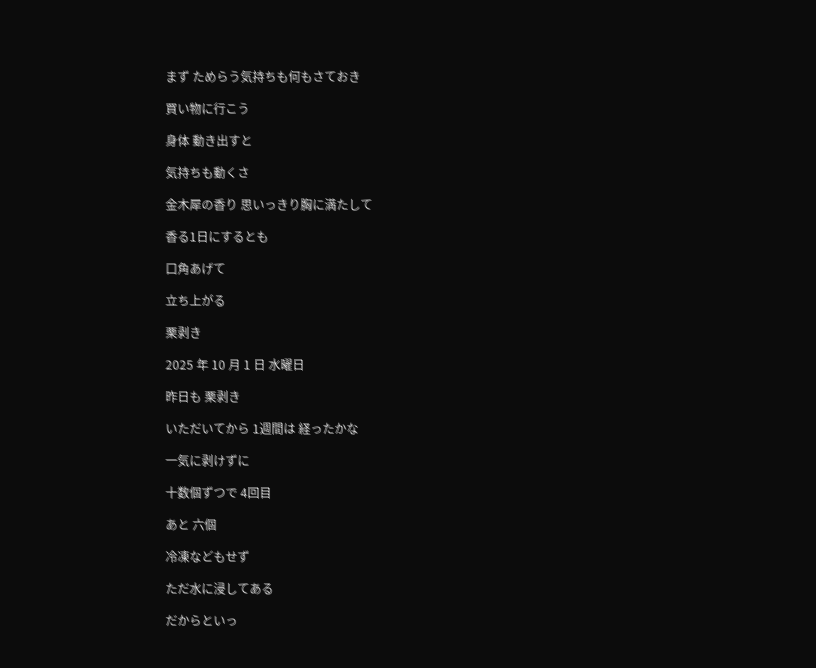まず ためらう気持ちも何もさておき

買い物に行こう

身体 動き出すと

気持ちも動くさ

金木犀の香り 思いっきり胸に満たして

香る1日にするとも

口角あげて

立ち上がる

栗剥き

2025 年 10 月 1 日 水曜日

昨日も 栗剥き

いただいてから 1週間は 経ったかな

一気に剥けずに

十数個ずつで 4回目

あと 六個

冷凍などもせず

ただ水に浸してある

だからといっ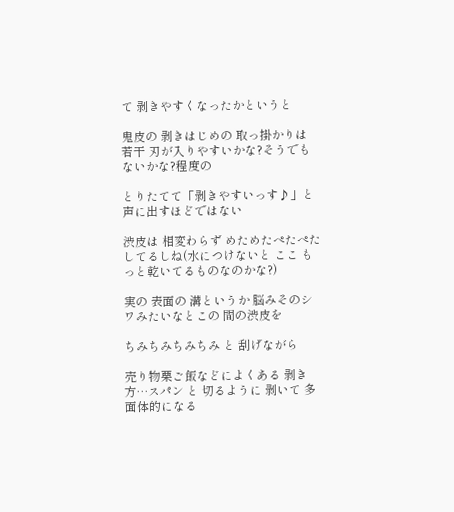て 剥きやすくなったかというと

鬼皮の 剥きはじめの 取っ掛かりは 若干 刃が入りやすいかな?そうでもないかな?程度の

とりたてて「剥きやすいっす♪」と 声に出すほどではない

渋皮は 相変わらず めためたぺたぺたしてるしね(水につけないと ここ もっと乾いてるものなのかな?)

実の 表面の 溝というか 脳みそのシワみたいなとこの 間の渋皮を

ちみちみちみちみ と 刮げながら

売り物栗ご飯などによくある 剥き方…スパン と 切るように 剥いて 多面体的になる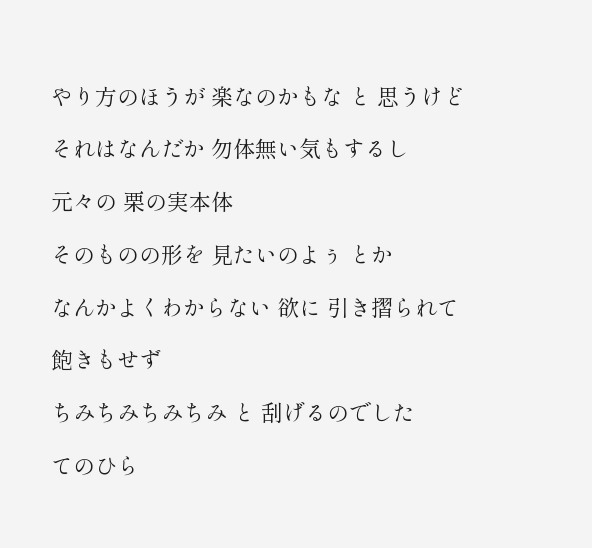やり方のほうが 楽なのかもな と 思うけど

それはなんだか 勿体無い気もするし

元々の 栗の実本体

そのものの形を 見たいのよぅ とか

なんかよくわからない 欲に 引き摺られて

飽きもせず

ちみちみちみちみ と 刮げるのでした

てのひら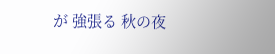が 強張る 秋の夜